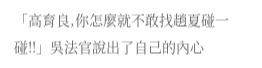「高育良,你怎麼就不敢找趙夏碰一碰!!」吳法官說出了自己的內心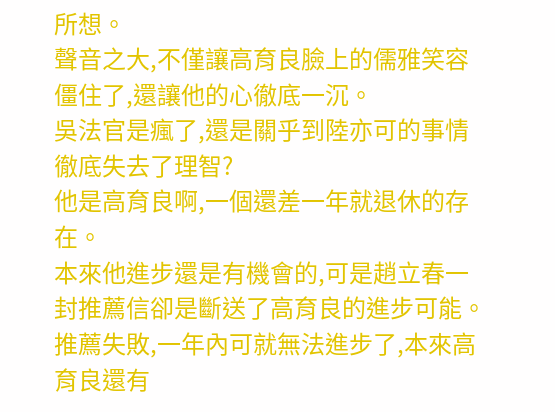所想。
聲音之大,不僅讓高育良臉上的儒雅笑容僵住了,還讓他的心徹底一沉。
吳法官是瘋了,還是關乎到陸亦可的事情徹底失去了理智?
他是高育良啊,一個還差一年就退休的存在。
本來他進步還是有機會的,可是趙立春一封推薦信卻是斷送了高育良的進步可能。
推薦失敗,一年內可就無法進步了,本來高育良還有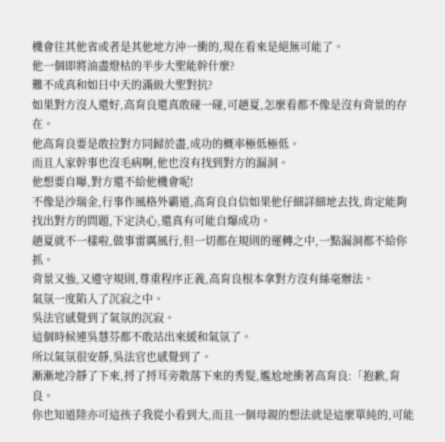機會往其他省或者是其他地方沖一衝的,現在看來是絕無可能了。
他一個即將油盡燈枯的半步大聖能幹什麼?
難不成真和如日中天的滿級大聖對抗?
如果對方沒人還好,高育良還真敢碰一碰,可趙夏,怎麼看都不像是沒有背景的存在。
他高育良要是敢拉對方同歸於盡,成功的概率極低極低。
而且人家幹事也沒毛病啊,他也沒有找到對方的漏洞。
他想要自曝,對方還不給他機會呢!
不像是沙瑞金,行事作風格外霸道,高育良自信如果他仔細詳細地去找,肯定能夠找出對方的問題,下定決心,還真有可能自爆成功。
趙夏就不一樣啦,做事雷厲風行,但一切都在規則的運轉之中,一點漏洞都不給你抓。
背景又強,又遵守規則,尊重程序正義,高育良根本拿對方沒有絲毫辦法。
氣氛一度陷入了沉寂之中。
吳法官感覺到了氣氛的沉寂。
這個時候連吳慧芬都不敢站出來緩和氣氛了。
所以氣氛很安靜,吳法官也感覺到了。
漸漸地冷靜了下來,捋了捋耳旁散落下來的秀髮,尷尬地衝著高育良:「抱歉,育良。
你也知道陸亦可這孩子我從小看到大,而且一個母親的想法就是這麼單純的,可能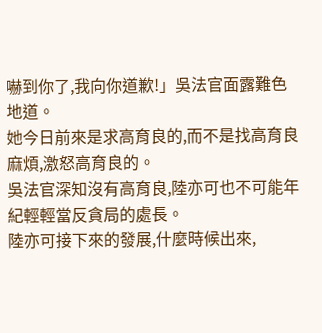嚇到你了,我向你道歉!」吳法官面露難色地道。
她今日前來是求高育良的,而不是找高育良麻煩,激怒高育良的。
吳法官深知沒有高育良,陸亦可也不可能年紀輕輕當反貪局的處長。
陸亦可接下來的發展,什麼時候出來,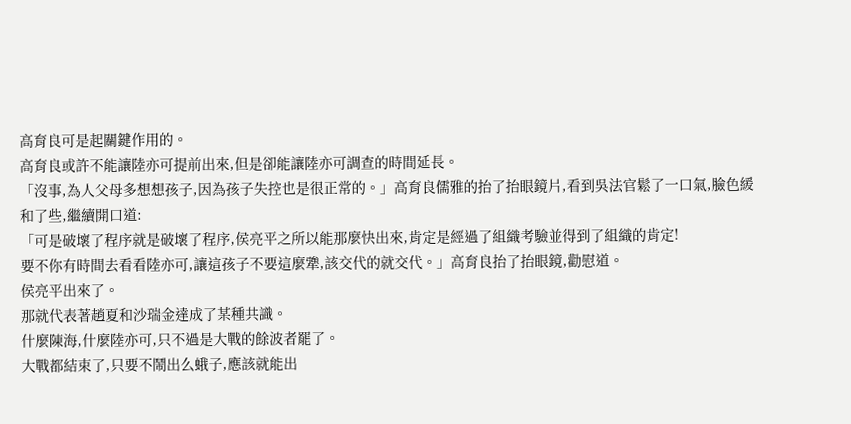高育良可是起關鍵作用的。
高育良或許不能讓陸亦可提前出來,但是卻能讓陸亦可調查的時間延長。
「沒事,為人父母多想想孩子,因為孩子失控也是很正常的。」高育良儒雅的抬了抬眼鏡片,看到吳法官鬆了一口氣,臉色緩和了些,繼續開口道:
「可是破壞了程序就是破壞了程序,侯亮平之所以能那麼快出來,肯定是經過了組織考驗並得到了組織的肯定!
要不你有時間去看看陸亦可,讓這孩子不要這麼犟,該交代的就交代。」高育良抬了抬眼鏡,勸慰道。
侯亮平出來了。
那就代表著趙夏和沙瑞金達成了某種共識。
什麼陳海,什麼陸亦可,只不過是大戰的餘波者罷了。
大戰都結束了,只要不鬧出么蛾子,應該就能出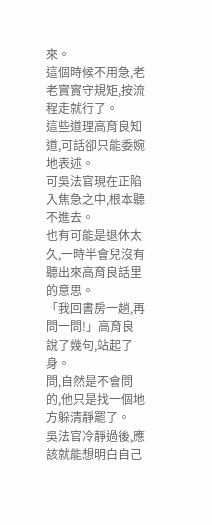來。
這個時候不用急,老老實實守規矩,按流程走就行了。
這些道理高育良知道,可話卻只能委婉地表述。
可吳法官現在正陷入焦急之中,根本聽不進去。
也有可能是退休太久,一時半會兒沒有聽出來高育良話里的意思。
「我回書房一趟,再問一問!」高育良說了幾句,站起了身。
問,自然是不會問的,他只是找一個地方躲清靜罷了。
吳法官冷靜過後,應該就能想明白自己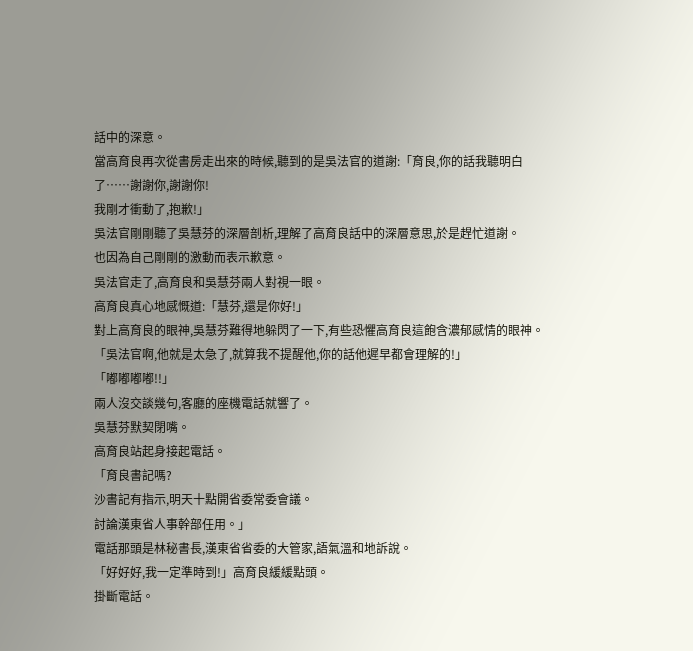話中的深意。
當高育良再次從書房走出來的時候,聽到的是吳法官的道謝:「育良,你的話我聽明白了……謝謝你,謝謝你!
我剛才衝動了,抱歉!」
吳法官剛剛聽了吳慧芬的深層剖析,理解了高育良話中的深層意思,於是趕忙道謝。
也因為自己剛剛的激動而表示歉意。
吳法官走了,高育良和吳慧芬兩人對視一眼。
高育良真心地感慨道:「慧芬,還是你好!」
對上高育良的眼神,吳慧芬難得地躲閃了一下,有些恐懼高育良這飽含濃郁感情的眼神。
「吳法官啊,他就是太急了,就算我不提醒他,你的話他遲早都會理解的!」
「嘟嘟嘟嘟!!」
兩人沒交談幾句,客廳的座機電話就響了。
吳慧芬默契閉嘴。
高育良站起身接起電話。
「育良書記嗎?
沙書記有指示,明天十點開省委常委會議。
討論漢東省人事幹部任用。」
電話那頭是林秘書長,漢東省省委的大管家,語氣溫和地訴說。
「好好好,我一定準時到!」高育良緩緩點頭。
掛斷電話。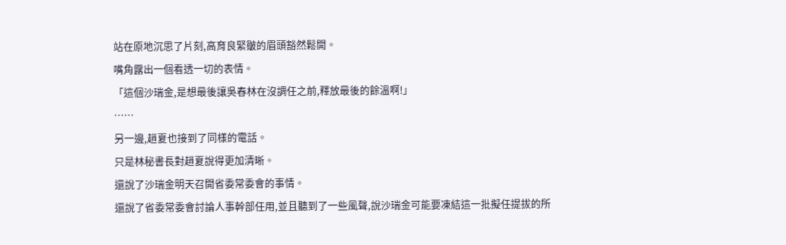站在原地沉思了片刻,高育良緊皺的眉頭豁然鬆開。
嘴角露出一個看透一切的表情。
「這個沙瑞金,是想最後讓吳春林在沒調任之前,釋放最後的餘溫啊!」
……
另一邊,趙夏也接到了同樣的電話。
只是林秘書長對趙夏說得更加清晰。
還說了沙瑞金明天召開省委常委會的事情。
還說了省委常委會討論人事幹部任用,並且聽到了一些風聲,說沙瑞金可能要凍結這一批擬任提拔的所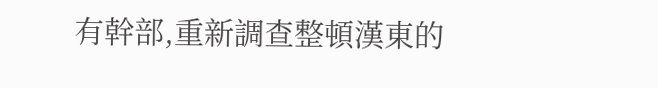有幹部,重新調查整頓漢東的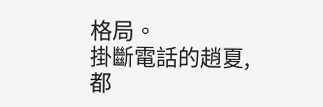格局。
掛斷電話的趙夏,都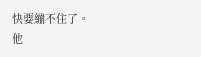快要繃不住了。
他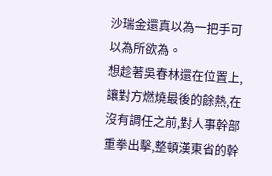沙瑞金還真以為一把手可以為所欲為。
想趁著吳春林還在位置上,讓對方燃燒最後的餘熱,在沒有調任之前,對人事幹部重拳出擊,整頓漢東省的幹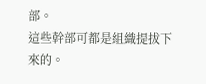部。
這些幹部可都是組織提拔下來的。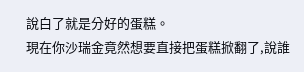說白了就是分好的蛋糕。
現在你沙瑞金竟然想要直接把蛋糕掀翻了,說誰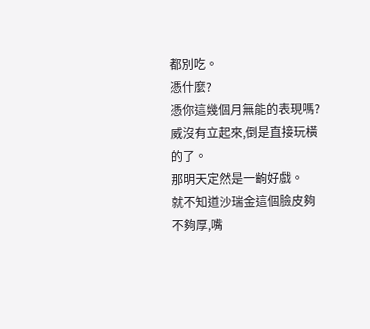都別吃。
憑什麼?
憑你這幾個月無能的表現嗎?
威沒有立起來,倒是直接玩橫的了。
那明天定然是一齣好戲。
就不知道沙瑞金這個臉皮夠不夠厚,嘴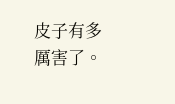皮子有多厲害了。